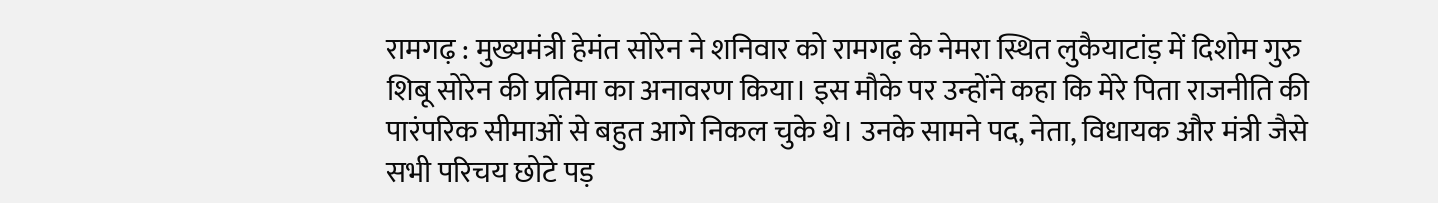रामगढ़ : मुख्यमंत्री हेमंत सोरेन ने शनिवार को रामगढ़ के नेमरा स्थित लुकैयाटांड़ में दिशोम गुरु शिबू सोरेन की प्रतिमा का अनावरण किया। इस मौके पर उन्होंने कहा कि मेरे पिता राजनीति की पारंपरिक सीमाओं से बहुत आगे निकल चुके थे। उनके सामने पद, नेता, विधायक और मंत्री जैसे सभी परिचय छोटे पड़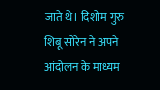जाते थे। दिशोम गुरु शिबू सोरेन ने अपने आंदोलन के माध्यम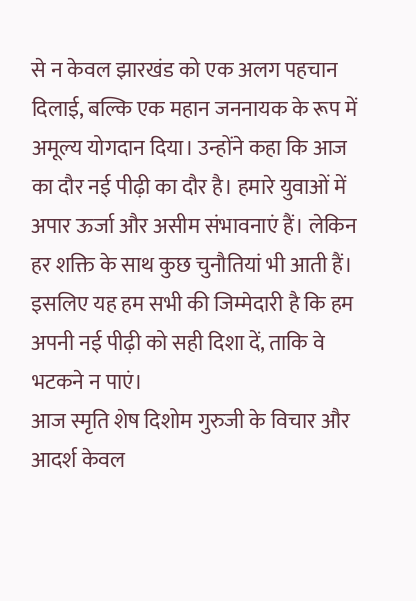से न केवल झारखंड को एक अलग पहचान दिलाई, बल्कि एक महान जननायक के रूप में अमूल्य योगदान दिया। उन्होंने कहा कि आज का दौर नई पीढ़ी का दौर है। हमारे युवाओं में अपार ऊर्जा और असीम संभावनाएं हैं। लेकिन हर शक्ति के साथ कुछ चुनौतियां भी आती हैं। इसलिए यह हम सभी की जिम्मेदारी है कि हम अपनी नई पीढ़ी को सही दिशा दें, ताकि वे भटकने न पाएं।
आज स्मृति शेष दिशोम गुरुजी के विचार और आदर्श केवल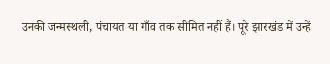उनकी जन्मस्थली, पंचायत या गाँव तक सीमित नहीं हैं। पूरे झारखंड में उन्हें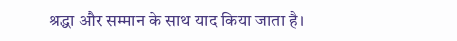श्रद्धा और सम्मान के साथ याद किया जाता है।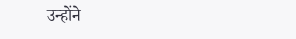उन्होंने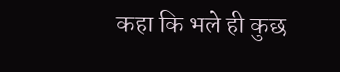कहा कि भले ही कुछ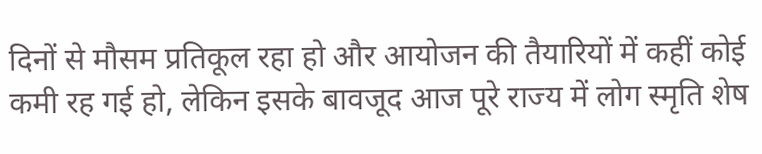दिनों से मौसम प्रतिकूल रहा हो और आयोजन की तैयारियों में कहीं कोई कमी रह गई हो, लेकिन इसके बावजूद आज पूरे राज्य में लोग स्मृति शेष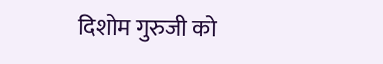दिशोम गुरुजी को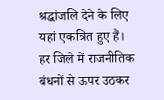श्रद्धांजलि देने के लिए यहां एकत्रित हुए हैं। हर जिले में राजनीतिक बंधनों से ऊपर उठकर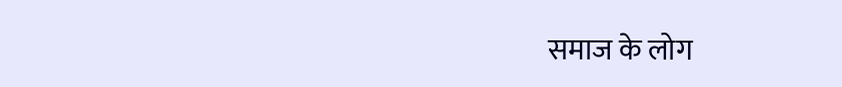समाज के लोग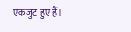एकजुट हुए हैं।